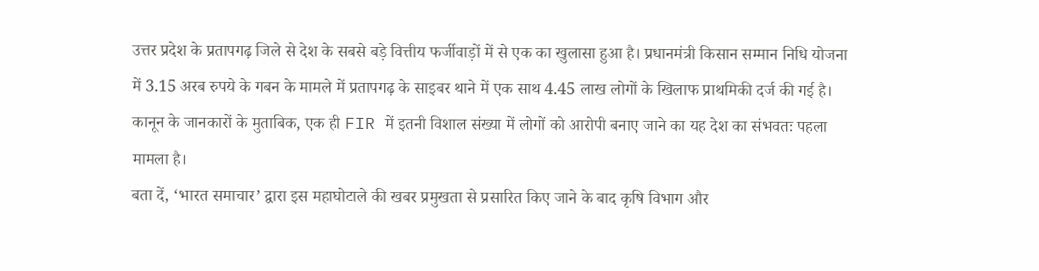उत्तर प्रदेश के प्रतापगढ़ जिले से देश के सबसे बड़े वित्तीय फर्जीवाड़ों में से एक का खुलासा हुआ है। प्रधानमंत्री किसान सम्मान निधि योजना में 3.15 अरब रुपये के गबन के मामले में प्रतापगढ़ के साइबर थाने में एक साथ 4.45 लाख लोगों के खिलाफ प्राथमिकी दर्ज की गई है। कानून के जानकारों के मुताबिक, एक ही FIR में इतनी विशाल संख्या में लोगों को आरोपी बनाए जाने का यह देश का संभवतः पहला मामला है।
बता दें, ‘भारत समाचार’ द्वारा इस महाघोटाले की खबर प्रमुखता से प्रसारित किए जाने के बाद कृषि विभाग और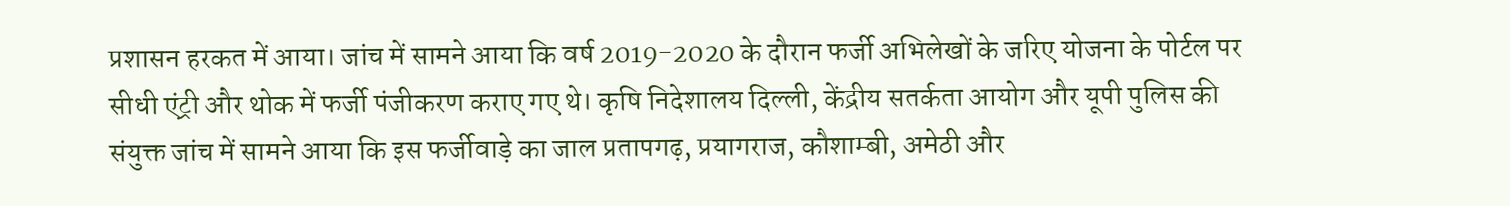प्रशासन हरकत में आया। जांच में सामने आया कि वर्ष 2019-2020 के दौरान फर्जी अभिलेखों के जरिए योजना के पोर्टल पर सीधी एंट्री और थोक में फर्जी पंजीकरण कराए गए थे। कृषि निदेशालय दिल्ली, केंद्रीय सतर्कता आयोग और यूपी पुलिस की संयुक्त जांच में सामने आया कि इस फर्जीवाड़े का जाल प्रतापगढ़, प्रयागराज, कौशाम्बी, अमेठी और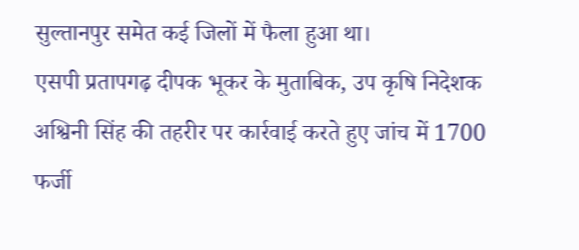सुल्तानपुर समेत कई जिलों में फैला हुआ था।
एसपी प्रतापगढ़ दीपक भूकर के मुताबिक, उप कृषि निदेशक अश्विनी सिंह की तहरीर पर कार्रवाई करते हुए जांच में 1700 फर्जी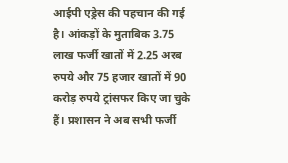आईपी एड्रेस की पहचान की गई है। आंकड़ों के मुताबिक 3.75 लाख फर्जी खातों में 2.25 अरब रुपये और 75 हजार खातों में 90 करोड़ रुपये ट्रांसफर किए जा चुके हैं। प्रशासन ने अब सभी फर्जी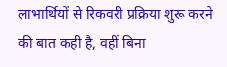लाभार्थियों से रिकवरी प्रक्रिया शुरू करने की बात कही है, वहीं बिना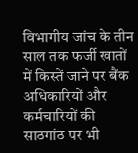विभागीय जांच के तीन साल तक फर्जी खातों में किस्तें जाने पर बैंक अधिकारियों और कर्मचारियों की साठगांठ पर भी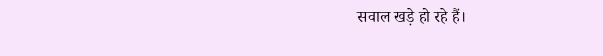सवाल खड़े हो रहे हैं।